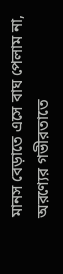মানস বেড়াতে এসে বাঘ পেলাম না, অরণ্যের গভীরতাতে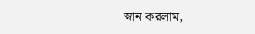স্নান করলাম,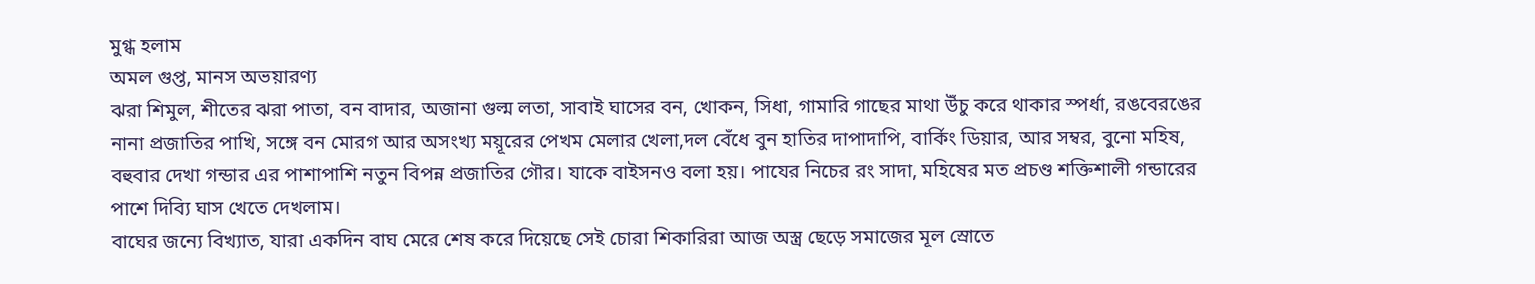মুগ্ধ হলাম
অমল গুপ্ত, মানস অভয়ারণ্য
ঝরা শিমুল, শীতের ঝরা পাতা, বন বাদার, অজানা গুল্ম লতা, সাবাই ঘাসের বন, খোকন, সিধা, গামারি গাছের মাথা উঁচু করে থাকার স্পর্ধা, রঙবেরঙের নানা প্রজাতির পাখি, সঙ্গে বন মোরগ আর অসংখ্য ময়ূরের পেখম মেলার খেলা,দল বেঁধে বুন হাতির দাপাদাপি, বার্কিং ডিয়ার, আর সম্বর, বুনো মহিষ, বহুবার দেখা গন্ডার এর পাশাপাশি নতুন বিপন্ন প্রজাতির গৌর। যাকে বাইসনও বলা হয়। পাযের নিচের রং সাদা, মহিষের মত প্রচণ্ড শক্তিশালী গন্ডারের পাশে দিব্যি ঘাস খেতে দেখলাম।
বাঘের জন্যে বিখ্যাত, যারা একদিন বাঘ মেরে শেষ করে দিয়েছে সেই চোরা শিকারিরা আজ অস্ত্র ছেড়ে সমাজের মূল স্রোতে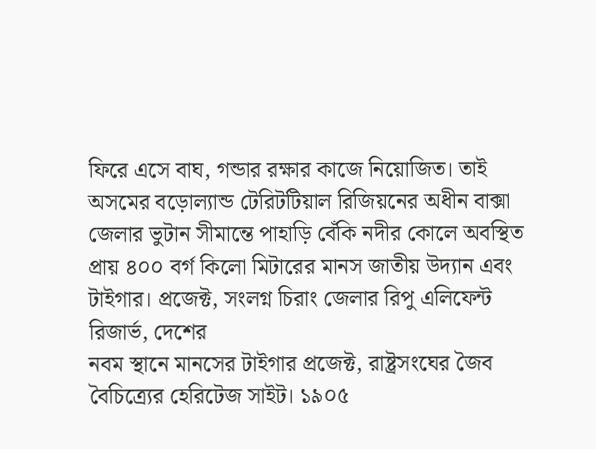ফিরে এসে বাঘ, গন্ডার রক্ষার কাজে নিয়োজিত। তাই অসমের বড়োল্যান্ড টেরিটটিয়াল রিজিয়নের অধীন বাক্সা জেলার ভুটান সীমান্তে পাহাড়ি বেঁকি নদীর কোলে অবস্থিত প্রায় ৪০০ বর্গ কিলো মিটারের মানস জাতীয় উদ্যান এবং টাইগার। প্রজেক্ট, সংলগ্ন চিরাং জেলার রিপু এলিফেন্ট রিজার্ভ, দেশের
নবম স্থানে মানসের টাইগার প্রজেক্ট, রাষ্ট্রসংঘের জৈব বৈচিত্র্যের হেরিটেজ সাইট। ১৯০৫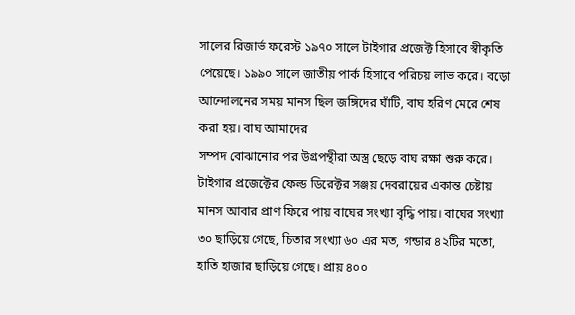সালের রিজার্ভ ফরেস্ট ১৯৭০ সালে টাইগার প্রজেক্ট হিসাবে স্বীকৃতি পেয়েছে। ১৯৯০ সালে জাতীয় পার্ক হিসাবে পরিচয় লাভ করে। বড়ো আন্দোলনের সময় মানস ছিল জঙ্গিদের ঘাঁটি, বাঘ হরিণ মেরে শেষ করা হয়। বাঘ আমাদের
সম্পদ বোঝানোর পর উগ্রপন্থীরা অস্ত্র ছেড়ে বাঘ রক্ষা শুরু করে। টাইগার প্রজেক্টের ফেল্ড ডিরেক্টর সঞ্জয় দেবরায়ের একান্ত চেষ্টায় মানস আবার প্রাণ ফিরে পায় বাঘের সংখ্যা বৃদ্ধি পায়। বাঘের সংখ্যা ৩০ ছাড়িয়ে গেছে, চিতার সংখ্যা ৬০ এর মত, গন্ডার ৪২টির মতো, হাতি হাজার ছাড়িয়ে গেছে। প্রায় ৪০০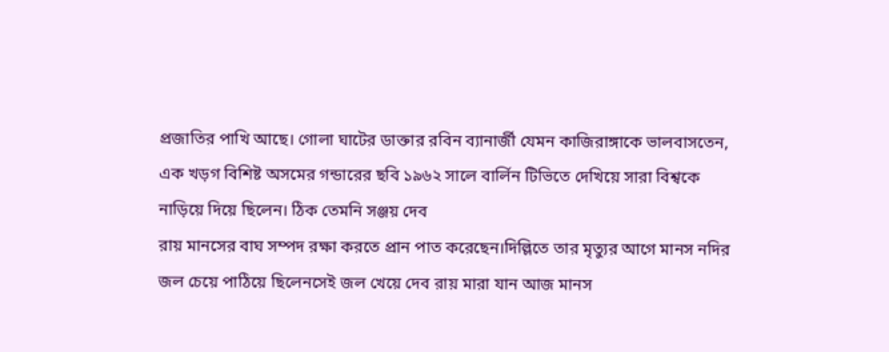প্রজাতির পাখি আছে। গোলা ঘাটের ডাক্তার রবিন ব্যানার্জী যেমন কাজিরাঙ্গাকে ভালবাসতেন, এক খড়গ বিশিষ্ট অসমের গন্ডারের ছবি ১৯৬২ সালে বার্লিন টিভিতে দেখিয়ে সারা বিশ্বকে নাড়িয়ে দিয়ে ছিলেন। ঠিক তেমনি সঞ্জয় দেব
রায় মানসের বাঘ সম্পদ রক্ষা করতে প্রান পাত করেছেন।দিল্লিতে তার মৃত্যুর আগে মানস নদির জল চেয়ে পাঠিয়ে ছিলেনসেই জল খেয়ে দেব রায় মারা যান আজ মানস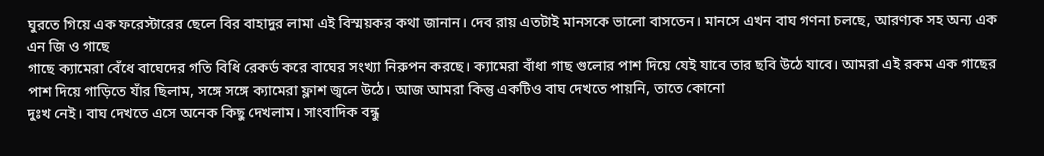ঘুরতে গিয়ে এক ফরেস্টারের ছেলে বির বাহাদুর লামা এই বিস্ময়কর কথা জানান। দেব রায় এতটাই মানসকে ভালো বাসতেন। মানসে এখন বাঘ গণনা চলছে, আরণ্যক সহ অন্য এক এন জি ও গাছে
গাছে ক্যামেরা বেঁধে বাঘেদের গতি বিধি রেকর্ড করে বাঘের সংখ্যা নিরুপন করছে। ক্যামেরা বাঁধা গাছ গুলোর পাশ দিয়ে যেই যাবে তার ছবি উঠে যাবে। আমরা এই রকম এক গাছের পাশ দিয়ে গাড়িতে যাঁর ছিলাম, সঙ্গে সঙ্গে ক্যামেরা ফ্লাশ জ্বলে উঠে। আজ আমরা কিন্তু একটিও বাঘ দেখতে পায়নি, তাতে কোনো
দুঃখ নেই। বাঘ দেখতে এসে অনেক কিছু দেখলাম। সাংবাদিক বন্ধু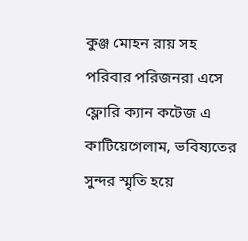কুঞ্জ মোহন রায় সহ পরিবার পরিজনরা এসে ফ্লোরি ক্যান কটেজ এ কাটিয়েগেলাম, ভবিষ্যতের সুন্দর স্মৃতি হয়ে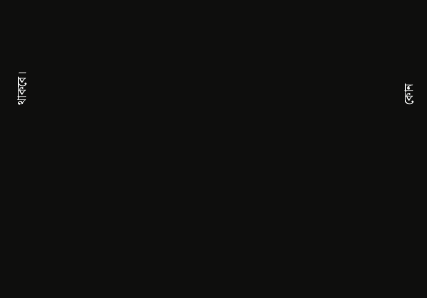থাকবে।
















কোন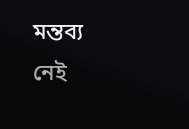মন্তব্য নেই